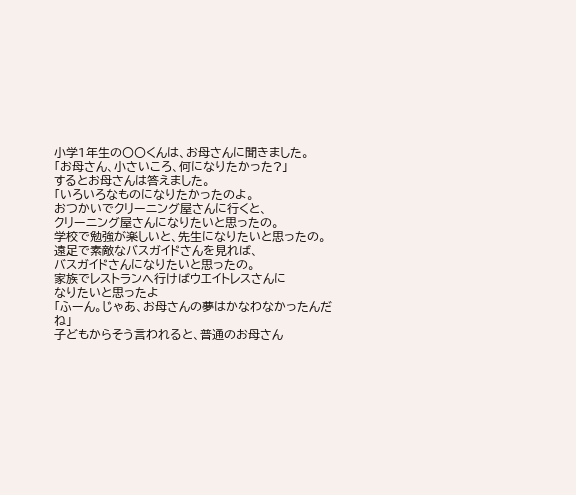小学1年生の〇〇くんは、お母さんに聞きました。
「お母さん、小さいころ、何になりたかった?」
するとお母さんは答えました。
「いろいろなものになりたかったのよ。
おつかいでクリーニング屋さんに行くと、
クリーニング屋さんになりたいと思ったの。
学校で勉強が楽しいと、先生になりたいと思ったの。
遠足で素敵なバスガイドさんを見れば、
バスガイドさんになりたいと思ったの。
家族でレストランへ行けばウエイトレスさんに
なりたいと思ったよ
「ふーん。じゃあ、お母さんの夢はかなわなかったんだね」
子どもからそう言われると、普通のお母さん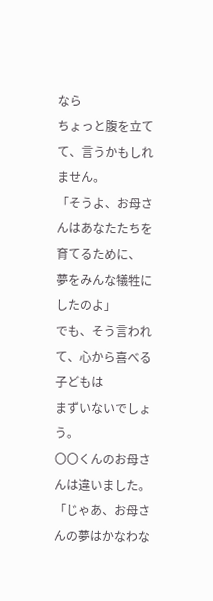なら
ちょっと腹を立てて、言うかもしれません。
「そうよ、お母さんはあなたたちを育てるために、
夢をみんな犠牲にしたのよ」
でも、そう言われて、心から喜べる子どもは
まずいないでしょう。
〇〇くんのお母さんは違いました。
「じゃあ、お母さんの夢はかなわな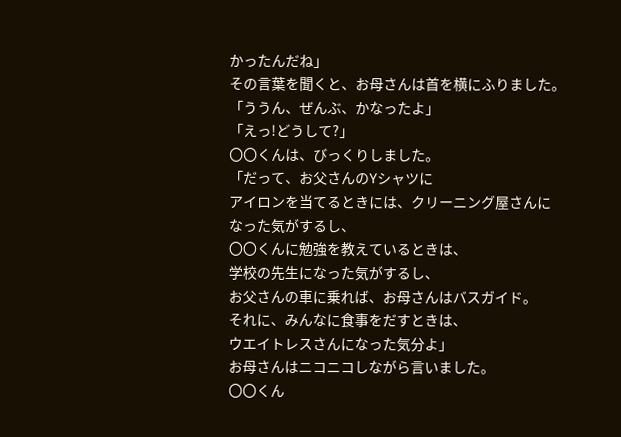かったんだね」
その言葉を聞くと、お母さんは首を横にふりました。
「ううん、ぜんぶ、かなったよ」
「えっ!どうして?」
〇〇くんは、びっくりしました。
「だって、お父さんのYシャツに
アイロンを当てるときには、クリーニング屋さんに
なった気がするし、
〇〇くんに勉強を教えているときは、
学校の先生になった気がするし、
お父さんの車に乗れば、お母さんはバスガイド。
それに、みんなに食事をだすときは、
ウエイトレスさんになった気分よ」
お母さんはニコニコしながら言いました。
〇〇くん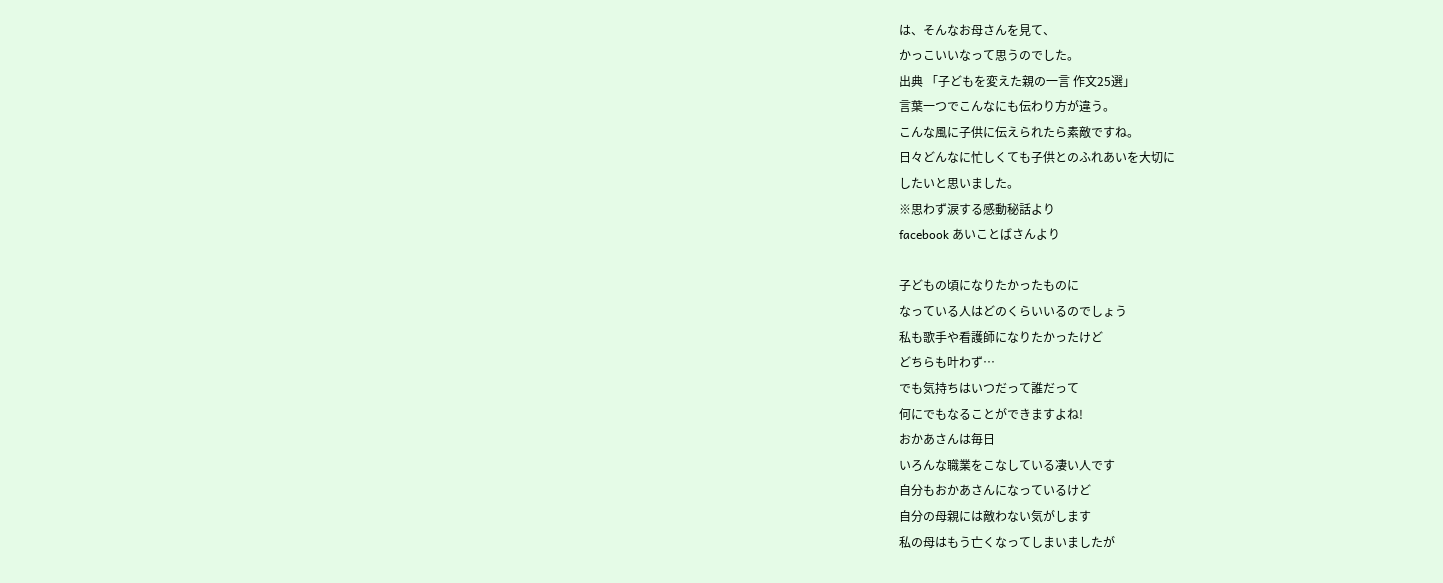は、そんなお母さんを見て、
かっこいいなって思うのでした。
出典 「子どもを変えた親の一言 作文25選」
言葉一つでこんなにも伝わり方が違う。
こんな風に子供に伝えられたら素敵ですね。
日々どんなに忙しくても子供とのふれあいを大切に
したいと思いました。
※思わず涙する感動秘話より
facebook あいことばさんより

子どもの頃になりたかったものに
なっている人はどのくらいいるのでしょう
私も歌手や看護師になりたかったけど
どちらも叶わず…
でも気持ちはいつだって誰だって
何にでもなることができますよね!
おかあさんは毎日
いろんな職業をこなしている凄い人です
自分もおかあさんになっているけど
自分の母親には敵わない気がします
私の母はもう亡くなってしまいましたが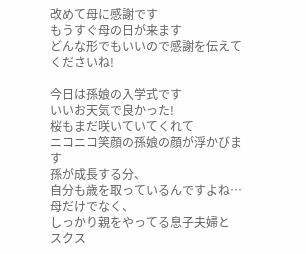改めて母に感謝です
もうすぐ母の日が来ます
どんな形でもいいので感謝を伝えてくださいね!

今日は孫娘の入学式です
いいお天気で良かった!
桜もまだ咲いていてくれて
ニコニコ笑顔の孫娘の顔が浮かびます
孫が成長する分、
自分も歳を取っているんですよね…
母だけでなく、
しっかり親をやってる息子夫婦と
スクス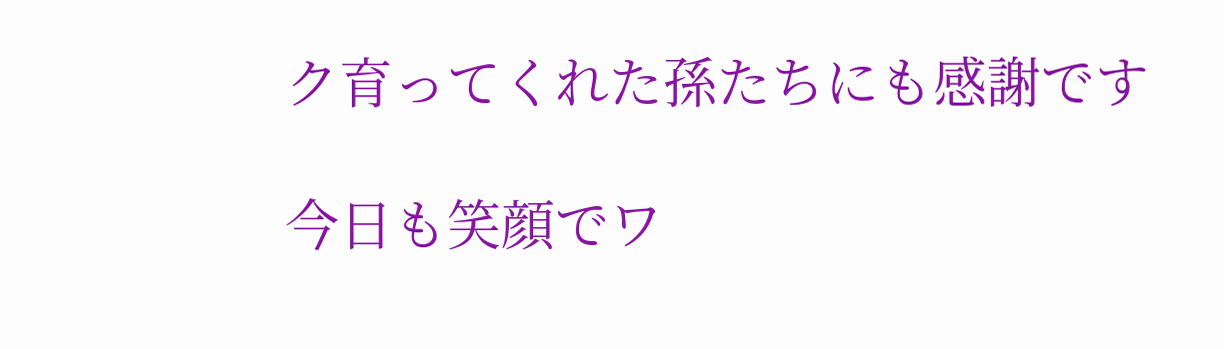ク育ってくれた孫たちにも感謝です

今日も笑顔でワ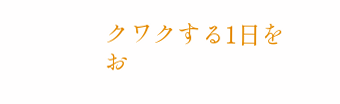クワクする1日を
お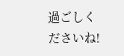過ごしくださいね!